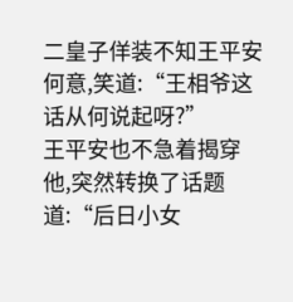二皇子佯装不知王平安何意,笑道:“王相爷这话从何说起呀?”
王平安也不急着揭穿他,突然转换了话题道:“后日小女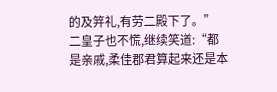的及笄礼,有劳二殿下了。”
二皇子也不慌,继续笑道:“都是亲戚,柔佳郡君算起来还是本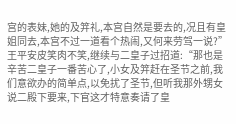宫的表妹,她的及笄礼,本宫自然是要去的,况且有皇姐同去,本宫不过一道看个热闹,又何来劳驾一说?”
王平安皮笑肉不笑,继续与二皇子过招道:“那也是辛苦二皇子一番苦心了,小女及笄赶在圣节之前,我们意欲办的简单点,以免扰了圣节,但听我那外甥女说二殿下要来,下官这才特意奏请了皇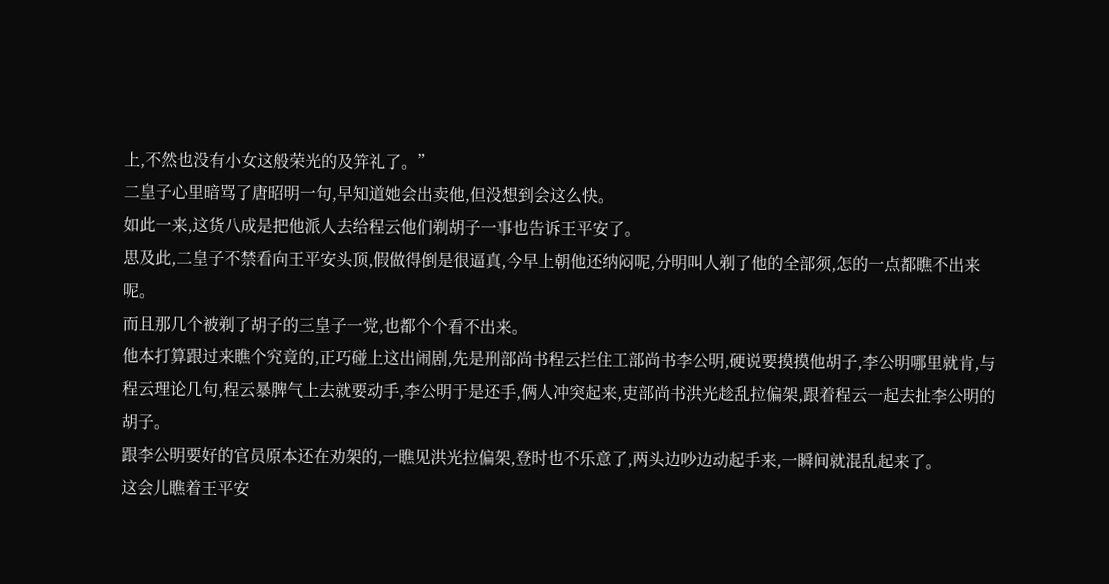上,不然也没有小女这般荣光的及笄礼了。”
二皇子心里暗骂了唐昭明一句,早知道她会出卖他,但没想到会这么快。
如此一来,这货八成是把他派人去给程云他们剃胡子一事也告诉王平安了。
思及此,二皇子不禁看向王平安头顶,假做得倒是很逼真,今早上朝他还纳闷呢,分明叫人剃了他的全部须,怎的一点都瞧不出来呢。
而且那几个被剃了胡子的三皇子一党,也都个个看不出来。
他本打算跟过来瞧个究竟的,正巧碰上这出闹剧,先是刑部尚书程云拦住工部尚书李公明,硬说要摸摸他胡子,李公明哪里就肯,与程云理论几句,程云暴脾气上去就要动手,李公明于是还手,俩人冲突起来,吏部尚书洪光趁乱拉偏架,跟着程云一起去扯李公明的胡子。
跟李公明要好的官员原本还在劝架的,一瞧见洪光拉偏架,登时也不乐意了,两头边吵边动起手来,一瞬间就混乱起来了。
这会儿瞧着王平安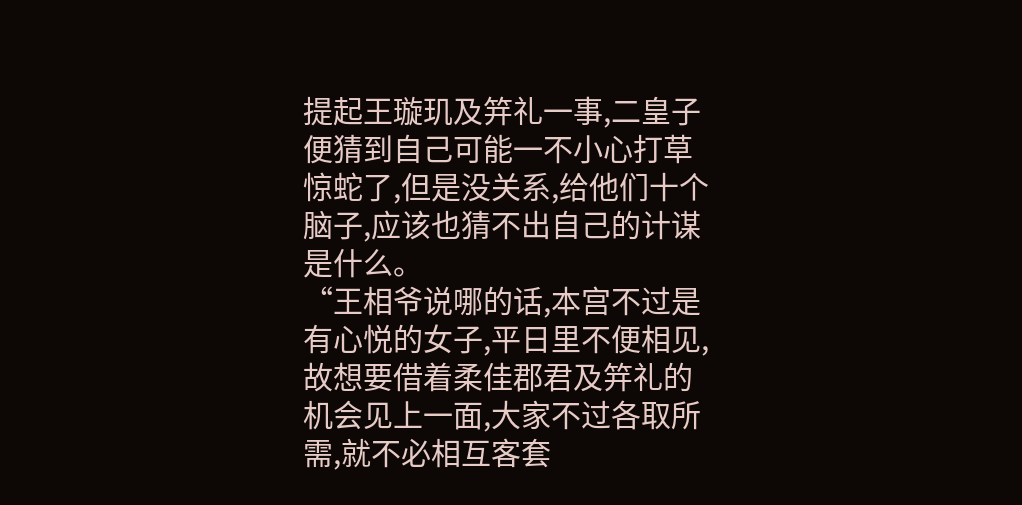提起王璇玑及笄礼一事,二皇子便猜到自己可能一不小心打草惊蛇了,但是没关系,给他们十个脑子,应该也猜不出自己的计谋是什么。
“王相爷说哪的话,本宫不过是有心悦的女子,平日里不便相见,故想要借着柔佳郡君及笄礼的机会见上一面,大家不过各取所需,就不必相互客套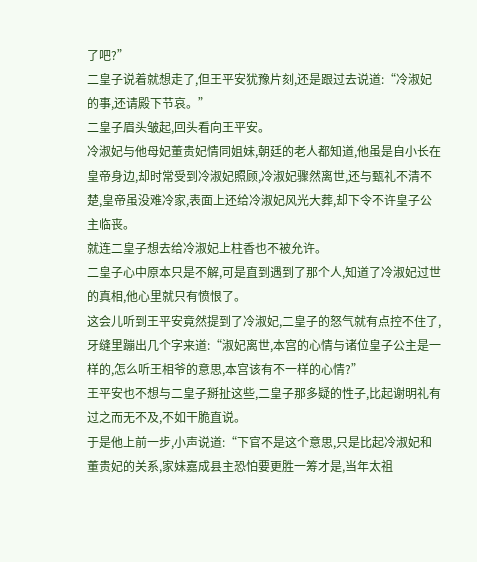了吧?”
二皇子说着就想走了,但王平安犹豫片刻,还是跟过去说道:“冷淑妃的事,还请殿下节哀。”
二皇子眉头皱起,回头看向王平安。
冷淑妃与他母妃董贵妃情同姐妹,朝廷的老人都知道,他虽是自小长在皇帝身边,却时常受到冷淑妃照顾,冷淑妃骤然离世,还与甄礼不清不楚,皇帝虽没难冷家,表面上还给冷淑妃风光大葬,却下令不许皇子公主临丧。
就连二皇子想去给冷淑妃上柱香也不被允许。
二皇子心中原本只是不解,可是直到遇到了那个人,知道了冷淑妃过世的真相,他心里就只有愤恨了。
这会儿听到王平安竟然提到了冷淑妃,二皇子的怒气就有点控不住了,牙缝里蹦出几个字来道:“淑妃离世,本宫的心情与诸位皇子公主是一样的,怎么听王相爷的意思,本宫该有不一样的心情?”
王平安也不想与二皇子掰扯这些,二皇子那多疑的性子,比起谢明礼有过之而无不及,不如干脆直说。
于是他上前一步,小声说道:“下官不是这个意思,只是比起冷淑妃和董贵妃的关系,家妹嘉成县主恐怕要更胜一筹才是,当年太祖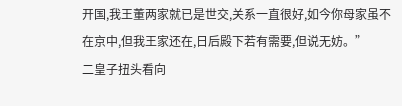开国,我王董两家就已是世交,关系一直很好,如今你母家虽不在京中,但我王家还在,日后殿下若有需要,但说无妨。”
二皇子扭头看向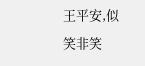王平安,似笑非笑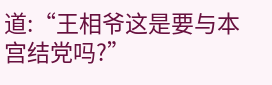道:“王相爷这是要与本宫结党吗?”